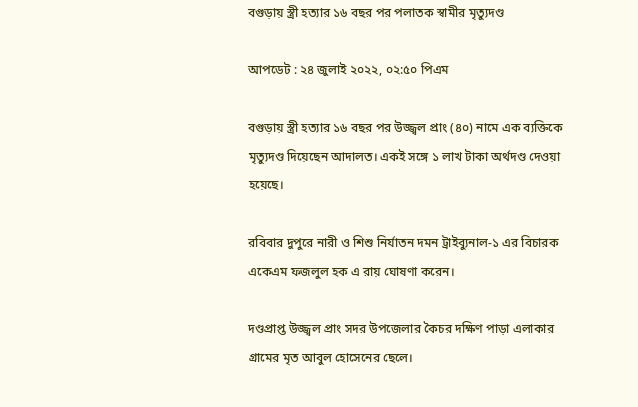বগুড়ায় স্ত্রী হত্যার ১৬ বছর পর পলাতক স্বামীর মৃত্যুদণ্ড

আপডেট : ২৪ জুলাই ২০২২, ০২:৫০ পিএম

বগুড়ায় স্ত্রী হত্যার ১৬ বছর পর উজ্জ্বল প্রাং (৪০) নামে এক ব্যক্তিকে মৃত্যুদণ্ড দিয়েছেন আদালত। একই সঙ্গে ১ লাখ টাকা অর্থদণ্ড দেওয়া হয়েছে।

রবিবার দুপুরে নারী ও শিশু নির্যাতন দমন ট্রাইব্যুনাল-১ এর বিচারক একেএম ফজলুল হক এ রায় ঘোষণা করেন।

দণ্ডপ্রাপ্ত উজ্জ্বল প্রাং সদর উপজেলার কৈচর দক্ষিণ পাড়া এলাকার গ্রামের মৃত আবুল হোসেনের ছেলে।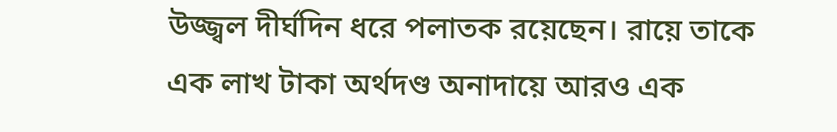উজ্জ্বল দীর্ঘদিন ধরে পলাতক রয়েছেন। রায়ে তাকে এক লাখ টাকা অর্থদণ্ড অনাদায়ে আরও এক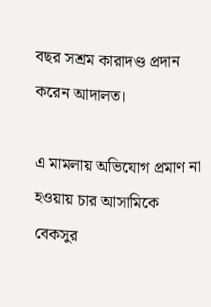বছর সশ্রম কারাদণ্ড প্রদান করেন আদালত।

এ মামলায় অভিযোগ প্রমাণ না হওয়ায় চার আসামিকে বেকসুর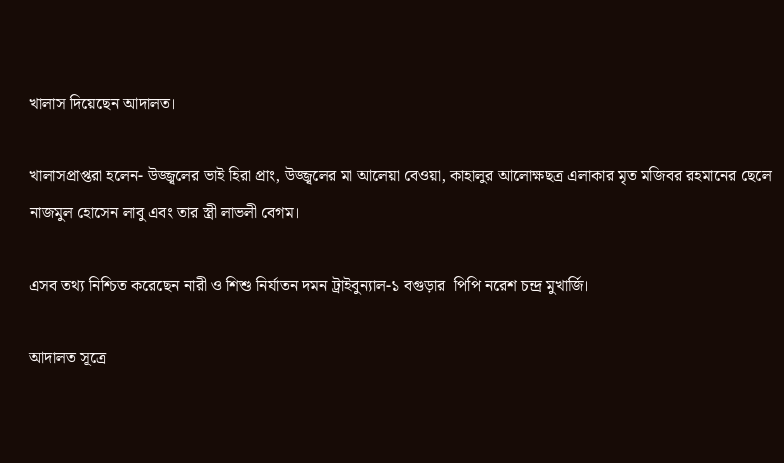খালাস দিয়েছেন আদালত।

খালাসপ্রাপ্তরা হলেন- উজ্জ্বলের ভাই হিরা প্রাং, উজ্জ্বলের মা আলেয়া বেওয়া, কাহালুর আলোক্ষছত্র এলাকার মৃত মজিবর রহমানের ছেলে নাজমুল হোসেন লাবু এবং তার স্ত্রী লাভলী বেগম।

এসব তথ্য নিশ্চিত করেছেন নারী ও শিশু নির্যাতন দমন ট্রাইবুন্যাল-১ বগুড়ার  পিপি নরেশ চন্দ্র মুখার্জি।

আদালত সূত্রে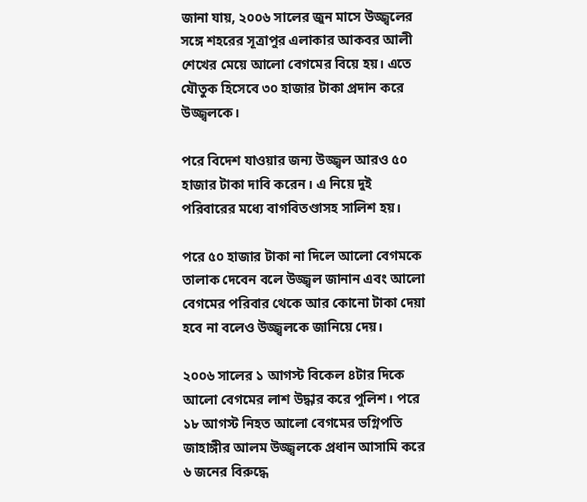জানা যায়, ২০০৬ সালের জুন মাসে উজ্জ্বলের সঙ্গে শহরের সূত্রাপুর এলাকার আকবর আলী শেখের মেয়ে আলো বেগমের বিয়ে হয়। এতে যৌতুক হিসেবে ৩০ হাজার টাকা প্রদান করে উজ্জ্বলকে।

পরে বিদেশ যাওয়ার জন্য উজ্জ্বল আরও ৫০ হাজার টাকা দাবি করেন। এ নিয়ে দুই পরিবারের মধ্যে বাগবিতণ্ডাসহ সালিশ হয়।

পরে ৫০ হাজার টাকা না দিলে আলো বেগমকে তালাক দেবেন বলে উজ্জ্বল জানান এবং আলো বেগমের পরিবার থেকে আর কোনো টাকা দেয়া হবে না বলেও উজ্জ্বলকে জানিয়ে দেয়।

২০০৬ সালের ১ আগস্ট বিকেল ৪টার দিকে আলো বেগমের লাশ উদ্ধার করে পুলিশ। পরে ১৮ আগস্ট নিহত আলো বেগমের ভগ্নিপতি জাহাঙ্গীর আলম উজ্জ্বলকে প্রধান আসামি করে ৬ জনের বিরুদ্ধে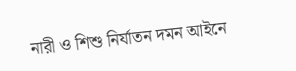নারী ও শিশু নির্যাতন দমন আইনে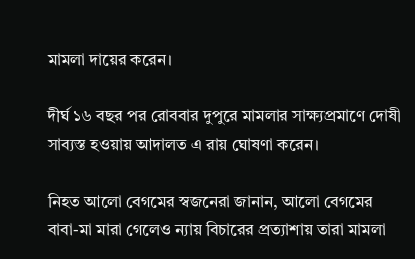মামলা দায়ের করেন।

দীর্ঘ ১৬ বছর পর রোববার দুপুরে মামলার সাক্ষ্যপ্রমাণে দোষী সাব্যস্ত হওয়ায় আদালত এ রায় ঘোষণা করেন।

নিহত আলো বেগমের স্বজনেরা জানান, আলো বেগমের বাবা-মা মারা গেলেও ন্যায় বিচারের প্রত্যাশায় তারা মামলা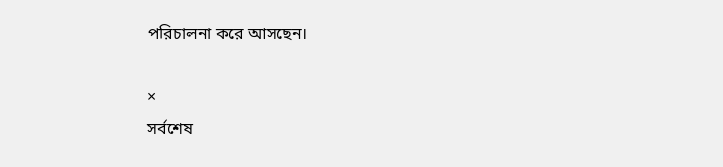পরিচালনা করে আসছেন।

×
সর্বশেষ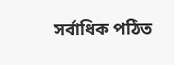সর্বাধিক পঠিত